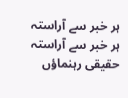ہر خبر سے آراستہ
ہر خبر سے آراستہ
حقیقی رہنماؤں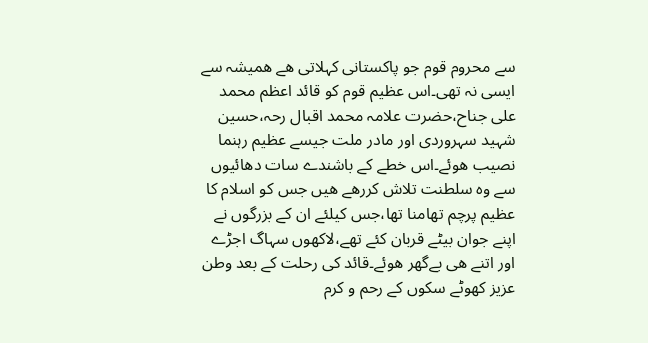سے محروم قوم جو پاکستانی کہلاتی ھے ھمیشہ سے ایسی نہ تھی۔اس عظیم قوم کو قائد اعظم محمد علی جناح،حضرت علامہ محمد اقبال رحہ،حسین شہید سہروردی اور مادر ملت جیسے عظیم رہنما نصیب ھوئے۔اس خطے کے باشندے سات دھائیوں سے وہ سلطنت تلاش کررھے ھیں جس کو اسلام کا عظیم پرچم تھامنا تھا،جس کیلئے ان کے بزرگوں نے اپنے جوان بیٹے قربان کئے تھے،لاکھوں سہاگ اجڑے اور اتنے ھی بےگھر ھوئے۔قائد کی رحلت کے بعد وطن عزیز کھوٹے سکوں کے رحم و کرم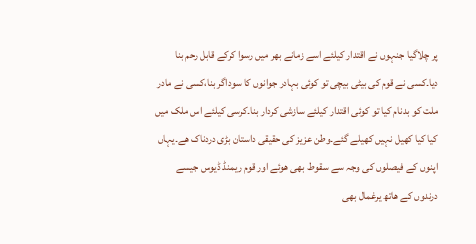پر چلاگیا جنہوں نے اقتدار کیلئے اسے زمانے بھر میں رسوا کرکے قابل رحم بنا دیا۔کسی نے قوم کی بیٹی بیچی تو کوئی بہادر جوانوں کا سوداگر بنا،کسی نے مادر ملت کو بدنام کیا تو کوئی اقتدار کیلئے سازشی کردار بنا۔کرسی کیلئے اس ملک میں کیا کیا کھیل نہیں کھیلے گئے۔وطن عزیز کی حقیقی داستان بڑی دردناک ھے۔یہاں اپنوں کے فیصلوں کی وجہ سے سقوط بھی ھوئے اور قوم ریمنڈ ڈیوس جیسے درندوں کے ھاتھ یرغمال بھی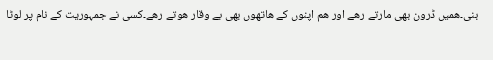بنی۔ھمیں ڈرون بھی مارتے رھے اور ھم اپنوں کے ھاتھوں بھی بے وقار ھوتے رھے۔کسی نے جمہوریت کے نام پر لوٹا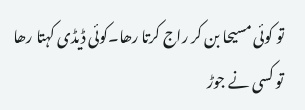تو کوئی مسیحا بن کر راج کرتا رھا۔کوئی ڈیڈی کہتا رھا تو کسی نے جوڑ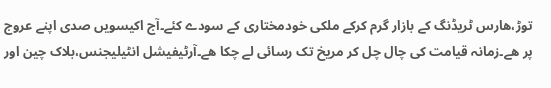توڑ،ھارس ٹریڈنگ کے بازار گرم کرکے ملکی خودمختاری کے سودے کئے۔آج اکیسویں صدی اپنے عروج پر ھے۔زمانہ قیامت کی چال چل کر مریخ تک رسائی لے چکا ھے۔آرٹیفیشل انٹیلیجنس،بلاک چین اور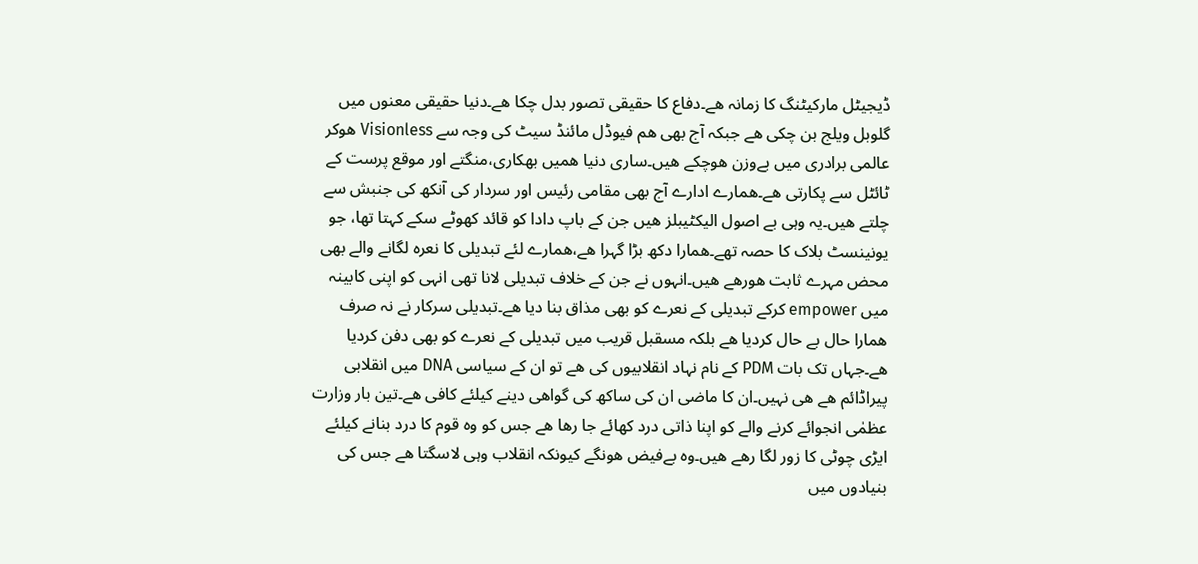ڈیجیٹل مارکیٹنگ کا زمانہ ھے۔دفاع کا حقیقی تصور بدل چکا ھے۔دنیا حقیقی معنوں میں گلوبل ویلج بن چکی ھے جبکہ آج بھی ھم فیوڈل مائنڈ سیٹ کی وجہ سے Visionless ھوکر عالمی برادری میں بےوزن ھوچکے ھیں۔ساری دنیا ھمیں بھکاری،منگتے اور موقع پرست کے ٹائٹل سے پکارتی ھے۔ھمارے ادارے آج بھی مقامی رئیس اور سردار کی آنکھ کی جنبش سے چلتے ھیں۔یہ وہی بے اصول الیکٹیبلز ھیں جن کے باپ دادا کو قائد کھوٹے سکے کہتا تھا، جو یونینسٹ بلاک کا حصہ تھے۔ھمارا دکھ بڑا گہرا ھے،ھمارے لئے تبدیلی کا نعرہ لگانے والے بھی محض مہرے ثابت ھورھے ھیں۔انہوں نے جن کے خلاف تبدیلی لانا تھی انہی کو اپنی کابینہ میں empower کرکے تبدیلی کے نعرے کو بھی مذاق بنا دیا ھے۔تبدیلی سرکار نے نہ صرف ھمارا حال بے حال کردیا ھے بلکہ مسقبل قریب میں تبدیلی کے نعرے کو بھی دفن کردیا ھے۔جہاں تک بات PDM کے نام نہاد انقلابیوں کی ھے تو ان کے سیاسی DNA میں انقلابی پیراڈائم ھے ھی نہیں۔ان کا ماضی ان کی ساکھ کی گواھی دینے کیلئے کافی ھے۔تین بار وزارت عظمٰی انجوائے کرنے والے کو اپنا ذاتی درد کھائے جا رھا ھے جس کو وہ قوم کا درد بنانے کیلئے ایڑی چوٹی کا زور لگا رھے ھیں۔وہ بےفیض ھونگے کیونکہ انقلاب وہی لاسگتا ھے جس کی بنیادوں میں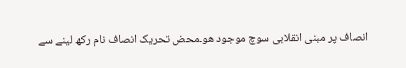انصاف پر مبنی انقلابی سوچ موجود ھو۔محض تحریک انصاف نام رکھ لینے سے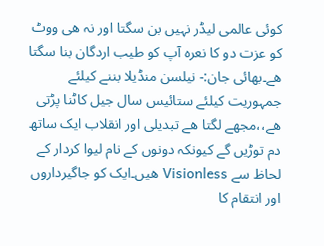کوئی عالمی لیڈر نہیں بن سگتا اور نہ ھی ووٹ کو عزت دو کا نعرہ آپ کو طیب اردگان بنا سگتا ھے۔بھائی جان:- نیلسن منڈیلا بننے کیلئے جمہوریت کیلئے ستائیس سال جیل کاٹنا پڑتی ھے،،مجھے لگتا ھے تبدیلی اور انقلاب ایک ساتھ دم توڑیں گے کیونکہ دونوں کے نام لیوا کردار کے لحاظ سے Visionless ھیں۔ایک کو جاگیرداروں اور انتقام کا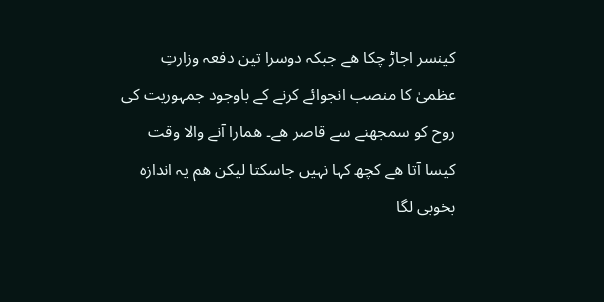کینسر اجاڑ چکا ھے جبکہ دوسرا تین دفعہ وزارتِ عظمیٰ کا منصب انجوائے کرنے کے باوجود جمہوریت کی روح کو سمجھنے سے قاصر ھے۔ ھمارا آنے والا وقت کیسا آتا ھے کچھ کہا نہیں جاسکتا لیکن ھم یہ اندازہ بخوبی لگا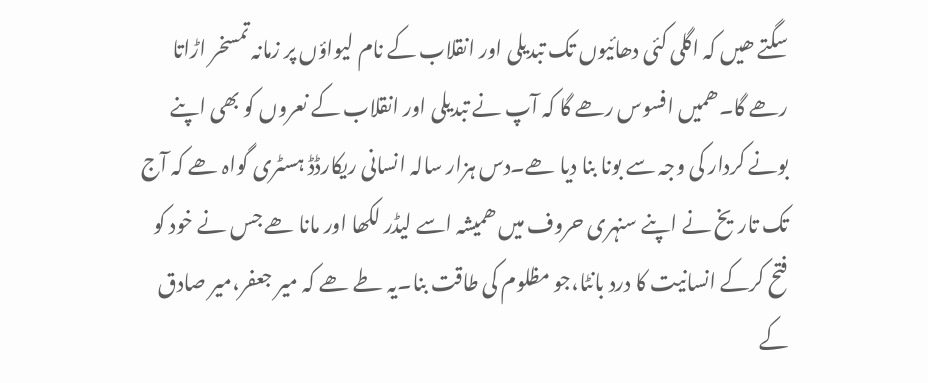سگتے ھیں کہ اگلی کئی دھائیوں تک تبدیلی اور انقلاب کے نام لیواؤں پر زمانہ تمسخر اڑاتا رھے گا۔ھمیں افسوس رھے گا کہ آپ نے تبدیلی اور انقلاب کے نعروں کو بھی اپنے بونے کردار کی وجہ سے بونا بنا دیا ھے۔دس ہزار سالہ انسانی ریکارڈڈ ہسٹری گواہ ھے کہ آج تک تاریخ نے اپنے سنہری حروف میں ھمیشہ اسے لیڈر لکھا اور مانا ھے جس نے خود کو فتح کرکے انسانیت کا درد بانٹا،جو مظلوم کی طاقت بنا۔یہ طے ھے کہ میر جعفر،میر صادق کے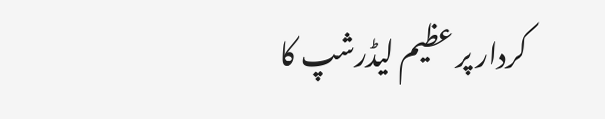کردار پر عظیم لیڈرشپ کا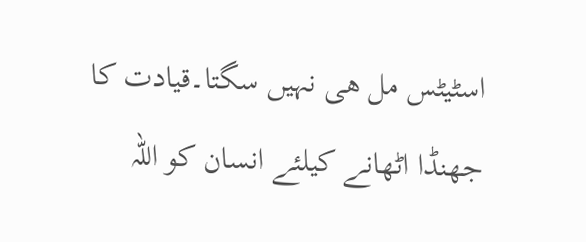اسٹیٹس مل ھی نہیں سگتا۔قیادت کا جھنڈا اٹھانے کیلئے انسان کو اللہ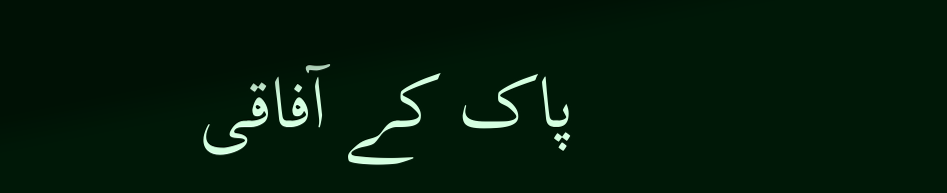پاک کے آفاقی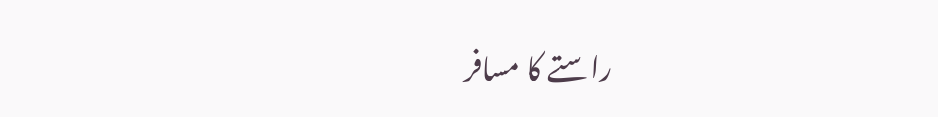راستے کا مسافر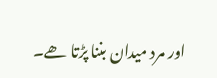اور مرد میدان بننا پڑتا ھے۔